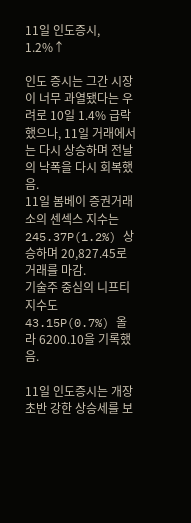11일 인도증시, 1.2%↑

인도 증시는 그간 시장이 너무 과열됐다는 우려로 10일 1.4% 급락했으나, 11일 거래에서는 다시 상승하며 전날의 낙폭을 다시 회복했음.
11일 봄베이 증권거래소의 센섹스 지수는 245.37P(1.2%) 상승하며 20,827.45로 거래를 마감.
기술주 중심의 니프티 지수도 43.15P(0.7%) 올라 6200.10을 기록했음.

11일 인도증시는 개장초반 강한 상승세를 보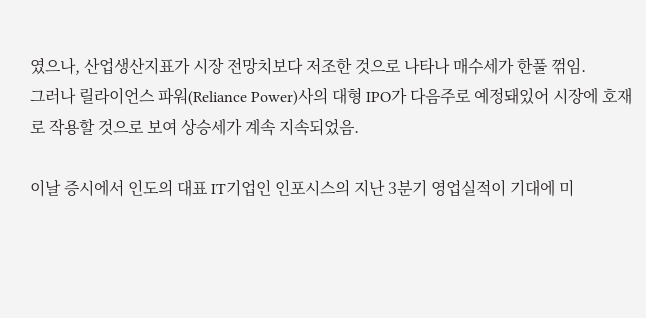였으나, 산업생산지표가 시장 전망치보다 저조한 것으로 나타나 매수세가 한풀 꺾임.
그러나 릴라이언스 파워(Reliance Power)사의 대형 IPO가 다음주로 예정돼있어 시장에 호재로 작용할 것으로 보여 상승세가 계속 지속되었음.

이날 증시에서 인도의 대표 IT기업인 인포시스의 지난 3분기 영업실적이 기대에 미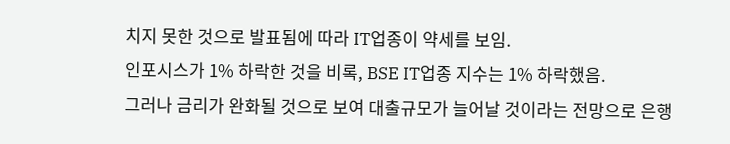치지 못한 것으로 발표됨에 따라 IT업종이 약세를 보임.
인포시스가 1% 하락한 것을 비록, BSE IT업종 지수는 1% 하락했음.
그러나 금리가 완화될 것으로 보여 대출규모가 늘어날 것이라는 전망으로 은행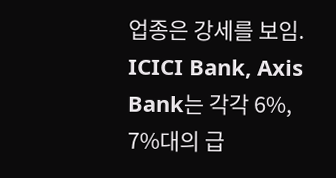업종은 강세를 보임.
ICICI Bank, Axis Bank는 각각 6%, 7%대의 급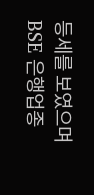등세를 보였으며 BSE 은행업종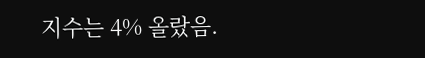지수는 4% 올랐음.